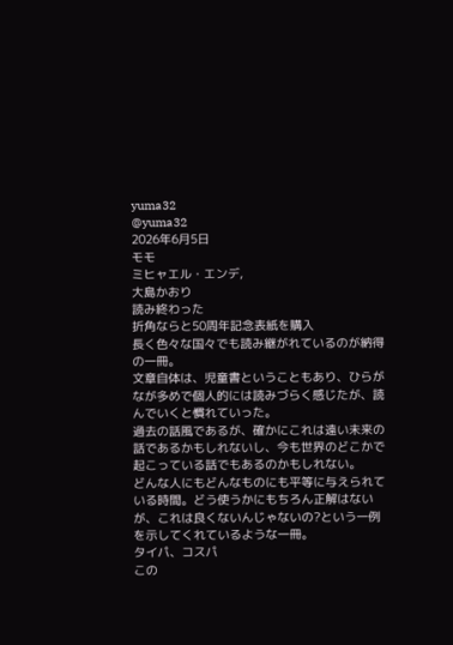yuma32
@yuma32
2026年6月5日
モモ
ミヒャエル・エンデ,
大島かおり
読み終わった
折角ならと50周年記念表紙を購入
長く色々な国々でも読み継がれているのが納得の一冊。
文章自体は、児童書ということもあり、ひらがなが多めで個人的には読みづらく感じたが、読んでいくと慣れていった。
過去の話風であるが、確かにこれは遠い未来の話であるかもしれないし、今も世界のどこかで起こっている話でもあるのかもしれない。
どんな人にもどんなものにも平等に与えられている時間。どう使うかにもちろん正解はないが、これは良くないんじゃないの?という一例を示してくれているような一冊。
タイパ、コスパ
この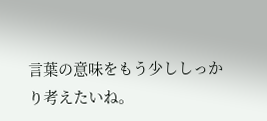言葉の意味をもう少ししっかり考えたいね。